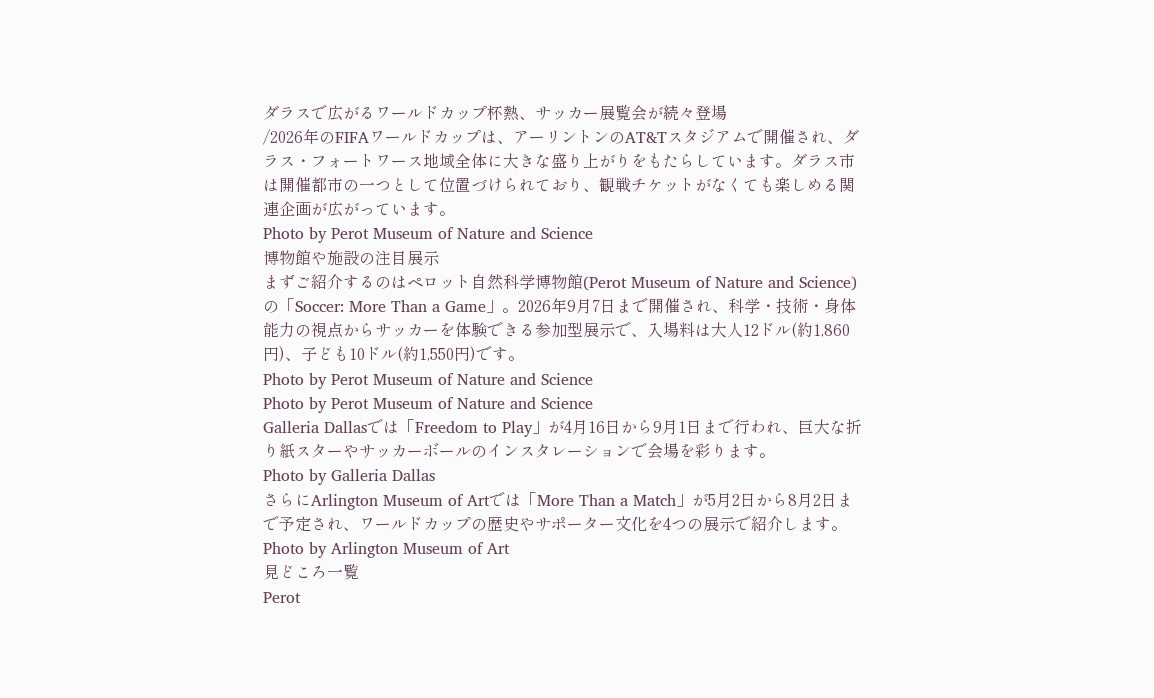ダラスで広がるワールドカップ杯熱、サッカー展覧会が続々登場
/2026年のFIFAワールドカップは、アーリントンのAT&Tスタジアムで開催され、ダラス・フォートワース地域全体に大きな盛り上がりをもたらしています。ダラス市は開催都市の一つとして位置づけられており、観戦チケットがなくても楽しめる関連企画が広がっています。
Photo by Perot Museum of Nature and Science
博物館や施設の注目展示
まずご紹介するのはペロット自然科学博物館(Perot Museum of Nature and Science)の「Soccer: More Than a Game」。2026年9月7日まで開催され、科学・技術・身体能力の視点からサッカーを体験できる参加型展示で、入場料は大人12ドル(約1,860円)、子ども10ドル(約1,550円)です。
Photo by Perot Museum of Nature and Science
Photo by Perot Museum of Nature and Science
Galleria Dallasでは「Freedom to Play」が4月16日から9月1日まで行われ、巨大な折り紙スターやサッカーボールのインスタレーションで会場を彩ります。
Photo by Galleria Dallas
さらにArlington Museum of Artでは「More Than a Match」が5月2日から8月2日まで予定され、ワールドカップの歴史やサポーター文化を4つの展示で紹介します。
Photo by Arlington Museum of Art
見どころ一覧
Perot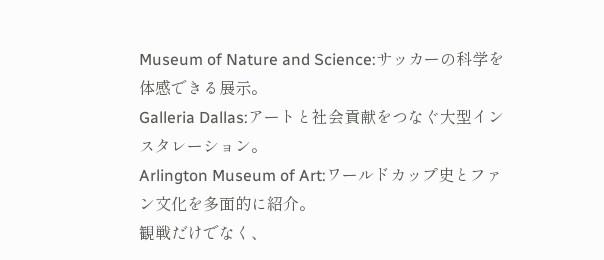Museum of Nature and Science:サッカーの科学を体感できる展示。
Galleria Dallas:アートと社会貢献をつなぐ大型インスタレーション。
Arlington Museum of Art:ワールドカップ史とファン文化を多面的に紹介。
観戦だけでなく、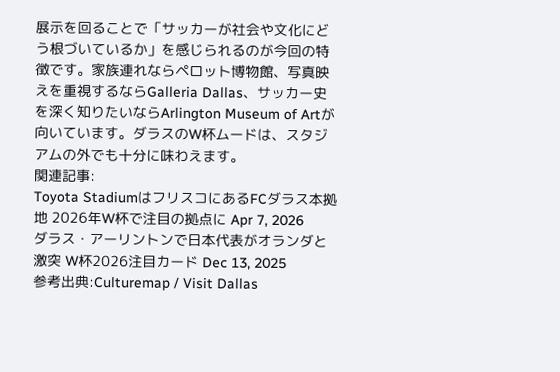展示を回ることで「サッカーが社会や文化にどう根づいているか」を感じられるのが今回の特徴です。家族連れならペロット博物館、写真映えを重視するならGalleria Dallas、サッカー史を深く知りたいならArlington Museum of Artが向いています。ダラスのW杯ムードは、スタジアムの外でも十分に味わえます。
関連記事:
Toyota StadiumはフリスコにあるFCダラス本拠地 2026年W杯で注目の拠点に Apr 7, 2026
ダラス・アーリントンで日本代表がオランダと激突 W杯2026注目カード Dec 13, 2025
参考出典:Culturemap / Visit Dallas